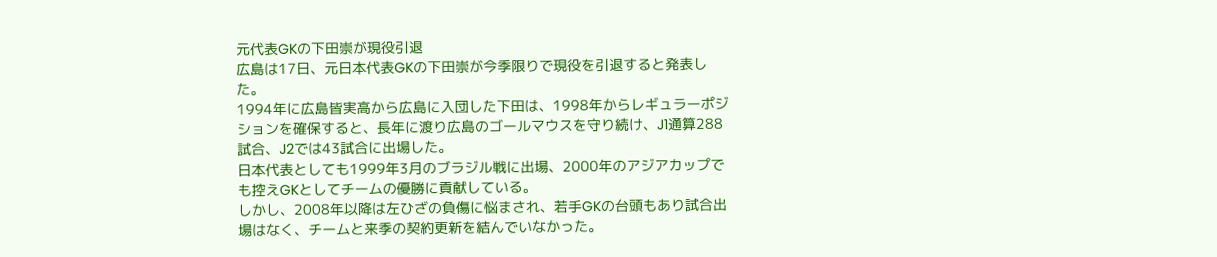元代表GKの下田崇が現役引退
広島は17日、元日本代表GKの下田崇が今季限りで現役を引退すると発表した。
1994年に広島皆実高から広島に入団した下田は、1998年からレギュラーポジションを確保すると、長年に渡り広島のゴールマウスを守り続け、J1通算288試合、J2では43試合に出場した。
日本代表としても1999年3月のブラジル戦に出場、2000年のアジアカップでも控えGKとしてチームの優勝に貢献している。
しかし、2008年以降は左ひざの負傷に悩まされ、若手GKの台頭もあり試合出場はなく、チームと来季の契約更新を結んでいなかった。